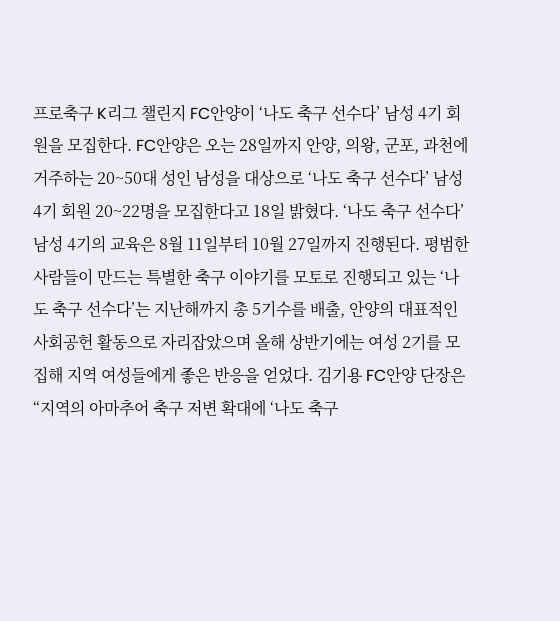프로축구 K리그 챌린지 FC안양이 ‘나도 축구 선수다’ 남성 4기 회원을 모집한다. FC안양은 오는 28일까지 안양, 의왕, 군포, 과천에 거주하는 20~50대 성인 남성을 대상으로 ‘나도 축구 선수다’ 남성 4기 회원 20~22명을 모집한다고 18일 밝혔다. ‘나도 축구 선수다’ 남성 4기의 교육은 8월 11일부터 10월 27일까지 진행된다. 평범한 사람들이 만드는 특별한 축구 이야기를 모토로 진행되고 있는 ‘나도 축구 선수다’는 지난해까지 총 5기수를 배출, 안양의 대표적인 사회공헌 활동으로 자리잡았으며 올해 상반기에는 여성 2기를 모집해 지역 여성들에게 좋은 반응을 얻었다. 김기용 FC안양 단장은 “지역의 아마추어 축구 저변 확대에 ‘나도 축구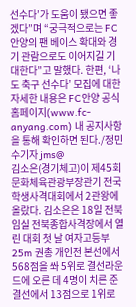선수다’가 도움이 됐으면 좋겠다”며 “궁극적으로는 FC안양의 팬 베이스 확대와 경기 관람으로도 이어지길 기대한다”고 말했다. 한편, ‘나도 축구 선수다’ 모집에 대한 자세한 내용은 FC안양 공식 홈페이지(www.fc-anyang.com) 내 공지사항을 통해 확인하면 된다./정민수기자 jms@
김소은(경기체고)이 제45회 문화체육관광부장관기 전국학생사격대회에서 2관왕에 올랐다. 김소은은 18일 전북 임실 전북종합사격장에서 열린 대회 첫 날 여자고등부 25m 권총 개인전 본선에서 568점을 쏴 5위로 결선라운드에 오른 데 4명이 치른 준결선에서 13점으로 1위로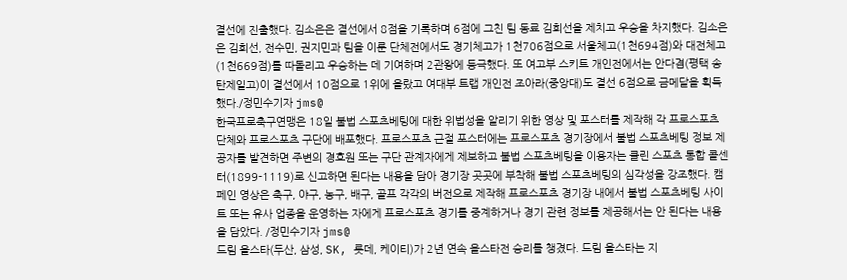결선에 진출했다. 김소은은 결선에서 8점을 기록하며 6점에 그친 팀 동료 김희선을 제치고 우승을 차지했다. 김소은은 김희선, 전수민, 권지민과 팀을 이룬 단체전에서도 경기체고가 1천706점으로 서울체고(1천694점)와 대전체고(1천669점)를 따돌리고 우승하는 데 기여하며 2관왕에 등극했다. 또 여고부 스키트 개인전에서는 안다겸(평택 송탄제일고)이 결선에서 10점으로 1위에 올랐고 여대부 트랩 개인전 조아라(중앙대)도 결선 6점으로 금메달을 획득했다./정민수기자 jms@
한국프로축구연맹은 18일 불법 스포츠베팅에 대한 위법성을 알리기 위한 영상 및 포스터를 제작해 각 프로스포츠 단체와 프로스포츠 구단에 배포했다. 프로스포츠 근절 포스터에는 프로스포츠 경기장에서 불법 스포츠베팅 정보 제공자를 발견하면 주변의 경호원 또는 구단 관계자에게 제보하고 불법 스포츠베팅을 이용자는 클린 스포츠 통합 콜센터(1899-1119)로 신고하면 된다는 내용을 담아 경기장 곳곳에 부착해 불법 스포츠베팅의 심각성을 강조했다. 캠페인 영상은 축구, 야구, 농구, 배구, 골프 각각의 버전으로 제작해 프로스포츠 경기장 내에서 불법 스포츠베팅 사이트 또는 유사 업종을 운영하는 자에게 프로스포츠 경기를 중계하거나 경기 관련 정보를 제공해서는 안 된다는 내용을 담았다. /정민수기자 jms@
드림 올스타(두산, 삼성, SK, 롯데, 케이티)가 2년 연속 올스타전 승리를 챙겼다. 드림 올스타는 지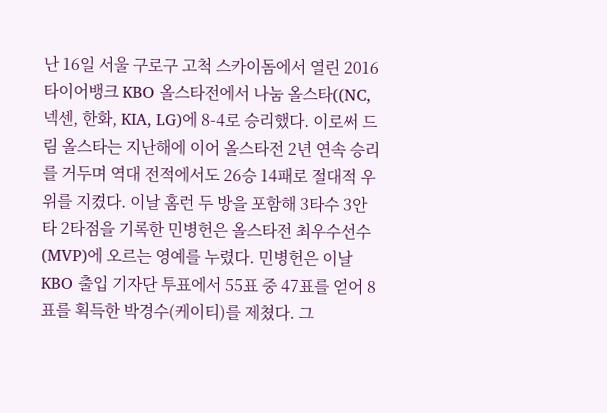난 16일 서울 구로구 고척 스카이돔에서 열린 2016 타이어뱅크 KBO 올스타전에서 나눔 올스타((NC, 넥센, 한화, KIA, LG)에 8-4로 승리했다. 이로써 드림 올스타는 지난해에 이어 올스타전 2년 연속 승리를 거두며 역대 전적에서도 26승 14패로 절대적 우위를 지켰다. 이날 홈런 두 방을 포함해 3타수 3안타 2타점을 기록한 민병헌은 올스타전 최우수선수(MVP)에 오르는 영예를 누렸다. 민병헌은 이날 KBO 출입 기자단 투표에서 55표 중 47표를 얻어 8표를 획득한 박경수(케이티)를 제쳤다. 그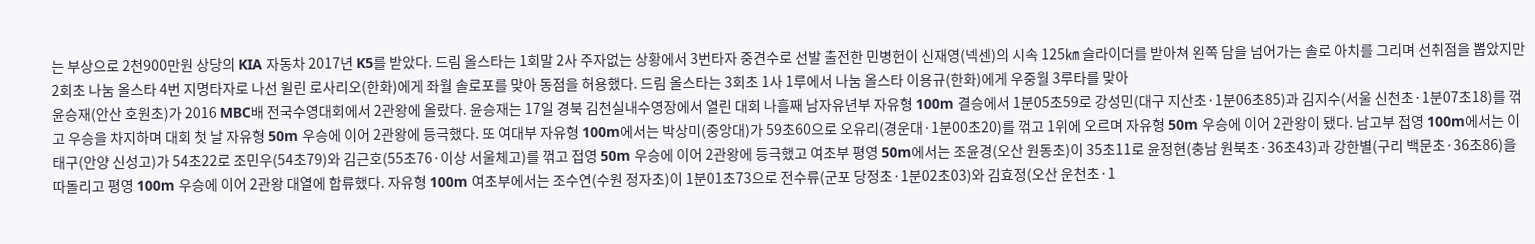는 부상으로 2천900만원 상당의 KIA 자동차 2017년 K5를 받았다. 드림 올스타는 1회말 2사 주자없는 상황에서 3번타자 중견수로 선발 출전한 민병헌이 신재영(넥센)의 시속 125㎞ 슬라이더를 받아쳐 왼쪽 담을 넘어가는 솔로 아치를 그리며 선취점을 뽑았지만 2회초 나눔 올스타 4번 지명타자로 나선 윌린 로사리오(한화)에게 좌월 솔로포를 맞아 동점을 허용했다. 드림 올스타는 3회초 1사 1루에서 나눔 올스타 이용규(한화)에게 우중월 3루타를 맞아
윤승재(안산 호원초)가 2016 MBC배 전국수영대회에서 2관왕에 올랐다. 윤승재는 17일 경북 김천실내수영장에서 열린 대회 나흘째 남자유년부 자유형 100m 결승에서 1분05초59로 강성민(대구 지산초·1분06초85)과 김지수(서울 신천초·1분07초18)를 꺾고 우승을 차지하며 대회 첫 날 자유형 50m 우승에 이어 2관왕에 등극했다. 또 여대부 자유형 100m에서는 박상미(중앙대)가 59초60으로 오유리(경운대·1분00초20)를 꺾고 1위에 오르며 자유형 50m 우승에 이어 2관왕이 됐다. 남고부 접영 100m에서는 이태구(안양 신성고)가 54초22로 조민우(54초79)와 김근호(55초76·이상 서울체고)를 꺾고 접영 50m 우승에 이어 2관왕에 등극했고 여초부 평영 50m에서는 조윤경(오산 원동초)이 35초11로 윤정현(충남 원북초·36초43)과 강한별(구리 백문초·36초86)을 따돌리고 평영 100m 우승에 이어 2관왕 대열에 합류했다. 자유형 100m 여초부에서는 조수연(수원 정자초)이 1분01초73으로 전수류(군포 당정초·1분02초03)와 김효정(오산 운천초·1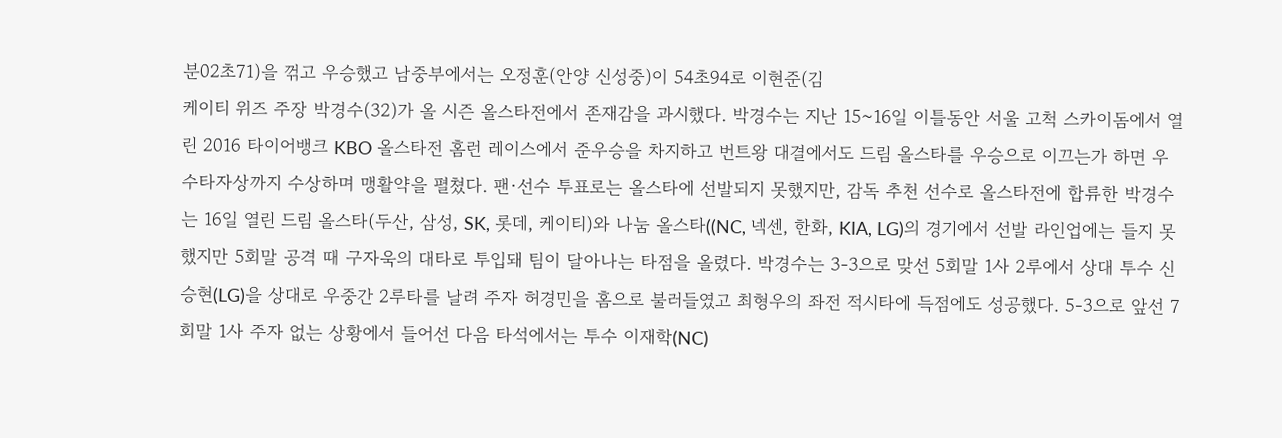분02초71)을 꺾고 우승했고 남중부에서는 오정훈(안양 신성중)이 54초94로 이현준(김
케이티 위즈 주장 박경수(32)가 올 시즌 올스타전에서 존재감을 과시했다. 박경수는 지난 15~16일 이틀동안 서울 고척 스카이돔에서 열린 2016 타이어뱅크 KBO 올스타전 홈런 레이스에서 준우승을 차지하고 번트왕 대결에서도 드림 올스타를 우승으로 이끄는가 하면 우수타자상까지 수상하며 맹활약을 펼쳤다. 팬·선수 투표로는 올스타에 선발되지 못했지만, 감독 추천 선수로 올스타전에 합류한 박경수는 16일 열린 드림 올스타(두산, 삼성, SK, 롯데, 케이티)와 나눔 올스타((NC, 넥센, 한화, KIA, LG)의 경기에서 선발 라인업에는 들지 못했지만 5회말 공격 때 구자욱의 대타로 투입돼 팀이 달아나는 타점을 올렸다. 박경수는 3-3으로 맞선 5회말 1사 2루에서 상대 투수 신승현(LG)을 상대로 우중간 2루타를 날려 주자 허경민을 홈으로 불러들였고 최형우의 좌전 적시타에 득점에도 성공했다. 5-3으로 앞선 7회말 1사 주자 없는 상황에서 들어선 다음 타석에서는 투수 이재학(NC)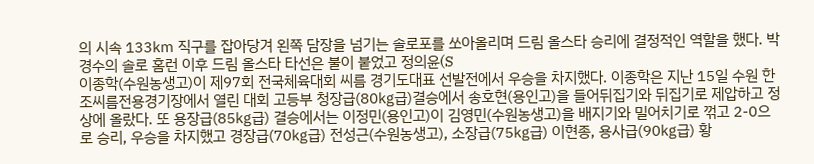의 시속 133㎞ 직구를 잡아당겨 왼쪽 담장을 넘기는 솔로포를 쏘아올리며 드림 올스타 승리에 결정적인 역할을 했다. 박경수의 솔로 홈런 이후 드림 올스타 타선은 불이 붙었고 정의윤(S
이종학(수원농생고)이 제97회 전국체육대회 씨름 경기도대표 선발전에서 우승을 차지했다. 이종학은 지난 15일 수원 한조씨름전용경기장에서 열린 대회 고등부 청장급(80㎏급)결승에서 송호현(용인고)을 들어뒤집기와 뒤집기로 제압하고 정상에 올랐다. 또 용장급(85㎏급) 결승에서는 이정민(용인고)이 김영민(수원농생고)을 배지기와 밀어치기로 꺾고 2-0으로 승리, 우승을 차지했고 경장급(70㎏급) 전성근(수원농생고), 소장급(75㎏급) 이현종, 용사급(90㎏급) 황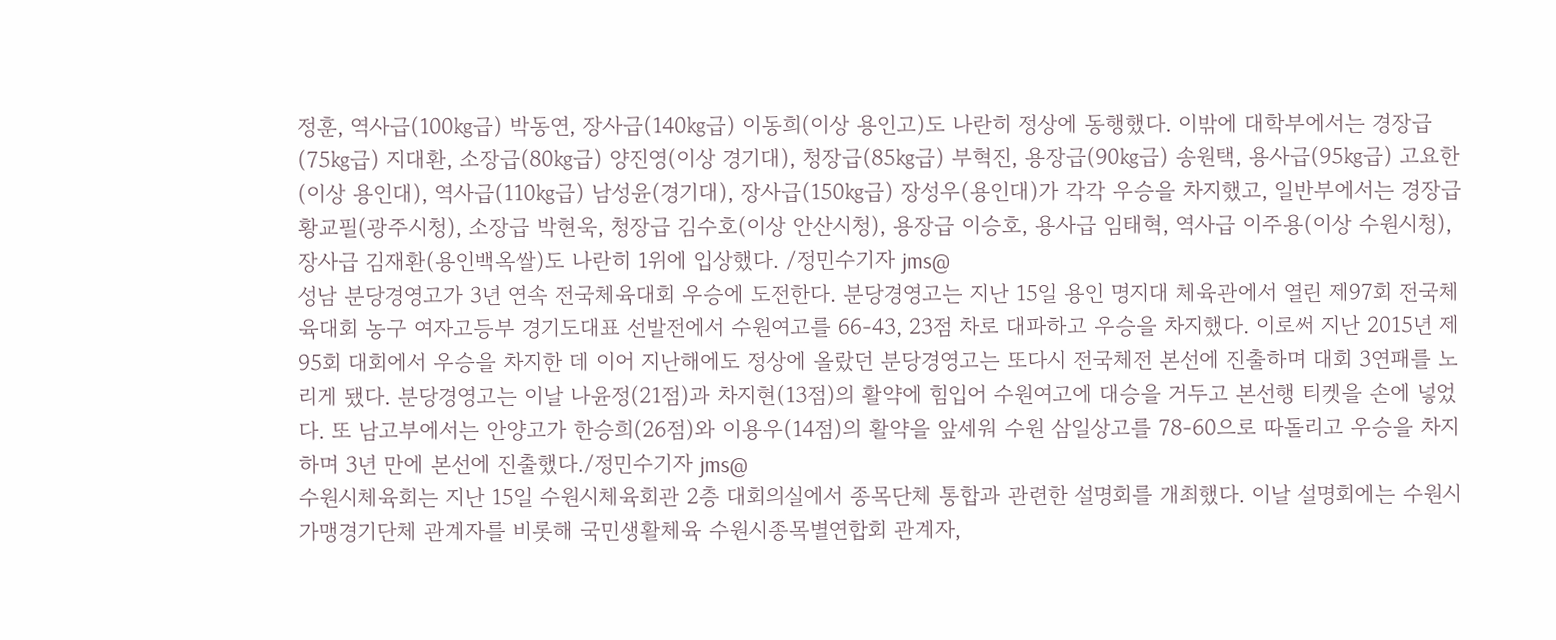정훈, 역사급(100㎏급) 박동연, 장사급(140㎏급) 이동희(이상 용인고)도 나란히 정상에 동행했다. 이밖에 대학부에서는 경장급(75㎏급) 지대환, 소장급(80㎏급) 양진영(이상 경기대), 청장급(85㎏급) 부혁진, 용장급(90㎏급) 송원택, 용사급(95㎏급) 고요한(이상 용인대), 역사급(110㎏급) 남성윤(경기대), 장사급(150㎏급) 장성우(용인대)가 각각 우승을 차지했고, 일반부에서는 경장급 황교필(광주시청), 소장급 박현욱, 청장급 김수호(이상 안산시청), 용장급 이승호, 용사급 임태혁, 역사급 이주용(이상 수원시청), 장사급 김재환(용인백옥쌀)도 나란히 1위에 입상했다. /정민수기자 jms@
성남 분당경영고가 3년 연속 전국체육대회 우승에 도전한다. 분당경영고는 지난 15일 용인 명지대 체육관에서 열린 제97회 전국체육대회 농구 여자고등부 경기도대표 선발전에서 수원여고를 66-43, 23점 차로 대파하고 우승을 차지했다. 이로써 지난 2015년 제95회 대회에서 우승을 차지한 데 이어 지난해에도 정상에 올랐던 분당경영고는 또다시 전국체전 본선에 진출하며 대회 3연패를 노리게 됐다. 분당경영고는 이날 나윤정(21점)과 차지현(13점)의 활약에 힘입어 수원여고에 대승을 거두고 본선행 티켓을 손에 넣었다. 또 남고부에서는 안양고가 한승희(26점)와 이용우(14점)의 활약을 앞세워 수원 삼일상고를 78-60으로 따돌리고 우승을 차지하며 3년 만에 본선에 진출했다./정민수기자 jms@
수원시체육회는 지난 15일 수원시체육회관 2층 대회의실에서 종목단체 통합과 관련한 설명회를 개최했다. 이날 설명회에는 수원시 가맹경기단체 관계자를 비롯해 국민생활체육 수원시종목별연합회 관계자,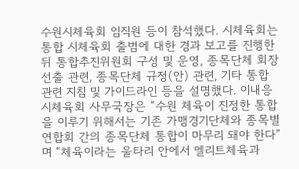수원시체육회 임직원 등이 참석했다. 시체육회는 통합 시체육회 출범에 대한 경과 보고를 진행한 뒤 통합추진위원회 구성 및 운영, 종목단체 회장 선출 관련, 종목단체 규정(안) 관련, 기타 통합 관련 지침 및 가이드라인 등을 설명했다. 이내응 시체육회 사무국장은 “수원 체육이 진정한 통합을 이루기 위해서는 기존 가맹경기단체와 종목별연합회 간의 종목단체 통합이 마무리 돼야 한다”며 “체육이라는 울타리 안에서 엘리트체육과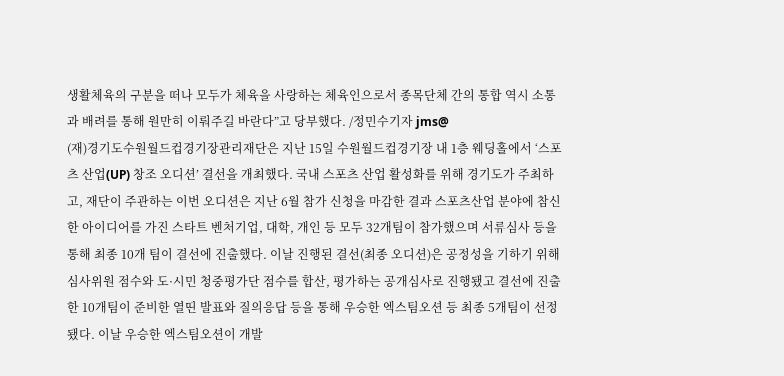생활체육의 구분을 떠나 모두가 체육을 사랑하는 체육인으로서 종목단체 간의 통합 역시 소통과 배려를 통해 원만히 이뤄주길 바란다”고 당부했다. /정민수기자 jms@
(재)경기도수원월드컵경기장관리재단은 지난 15일 수원월드컵경기장 내 1층 웨딩홀에서 ‘스포츠 산업(UP) 창조 오디션’ 결선을 개최했다. 국내 스포츠 산업 활성화를 위해 경기도가 주최하고, 재단이 주관하는 이번 오디션은 지난 6월 참가 신청을 마감한 결과 스포츠산업 분야에 참신한 아이디어를 가진 스타트 벤처기업, 대학, 개인 등 모두 32개팀이 참가했으며 서류심사 등을 통해 최종 10개 팀이 결선에 진출했다. 이날 진행된 결선(최종 오디션)은 공정성을 기하기 위해 심사위원 점수와 도·시민 청중평가단 점수를 합산, 평가하는 공개심사로 진행됐고 결선에 진출한 10개팀이 준비한 열띤 발표와 질의응답 등을 통해 우승한 엑스팀오션 등 최종 5개팀이 선정됐다. 이날 우승한 엑스팀오션이 개발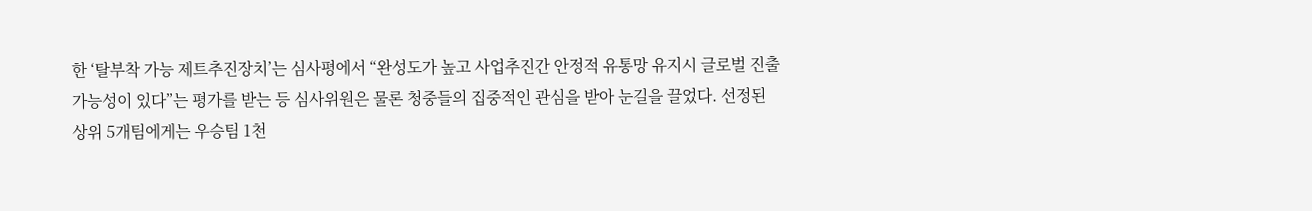한 ‘탈부착 가능 제트추진장치’는 심사평에서 “완성도가 높고 사업추진간 안정적 유통망 유지시 글로벌 진출 가능성이 있다”는 평가를 받는 등 심사위원은 물론 청중들의 집중적인 관심을 받아 눈길을 끌었다. 선정된 상위 5개팀에게는 우승팀 1천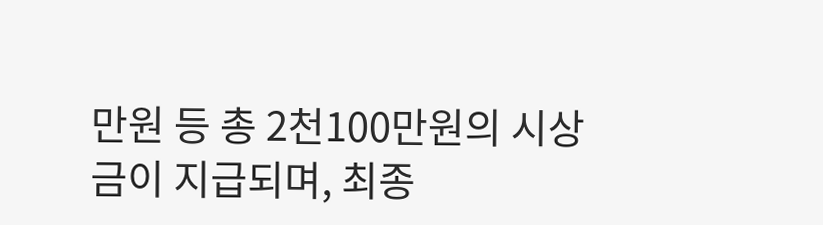만원 등 총 2천100만원의 시상금이 지급되며, 최종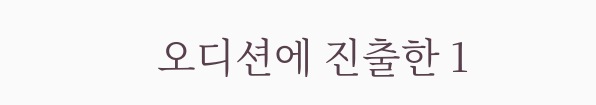오디션에 진출한 1